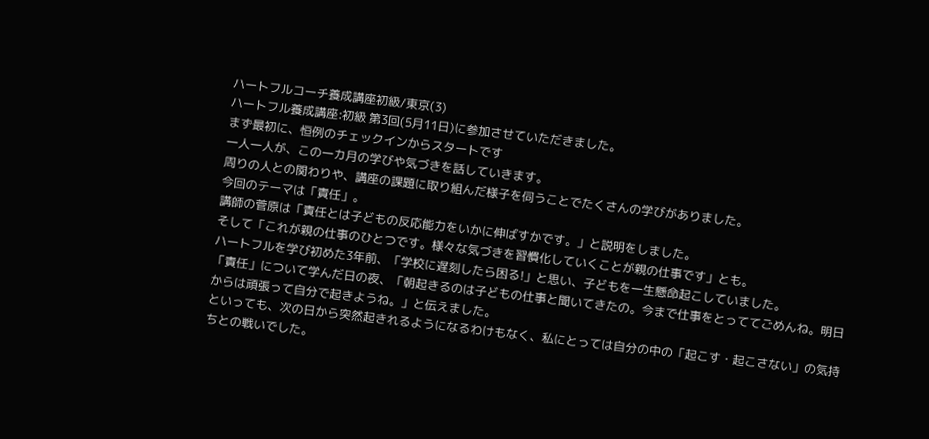ハートフルコーチ養成講座初級/東京(3)
ハートフル養成講座:初級 第3回(5月11日)に参加させていただきました。
まず最初に、恒例のチェックインからスタートです
一人一人が、この一カ月の学びや気づきを話していきます。
周りの人との関わりや、講座の課題に取り組んだ様子を伺うことでたくさんの学びがありました。
今回のテーマは「責任」。
講師の菅原は「責任とは子どもの反応能力をいかに伸ばすかです。」と説明をしました。
そして「これが親の仕事のひとつです。様々な気づきを習慣化していくことが親の仕事です」とも。
ハートフルを学び初めた3年前、「学校に遅刻したら困る!」と思い、子どもを一生懸命起こしていました。
「責任」について学んだ日の夜、「朝起きるのは子どもの仕事と聞いてきたの。今まで仕事をとっててごめんね。明日からは頑張って自分で起きようね。」と伝えました。
といっても、次の日から突然起きれるようになるわけもなく、私にとっては自分の中の「起こす・起こさない」の気持ちとの戦いでした。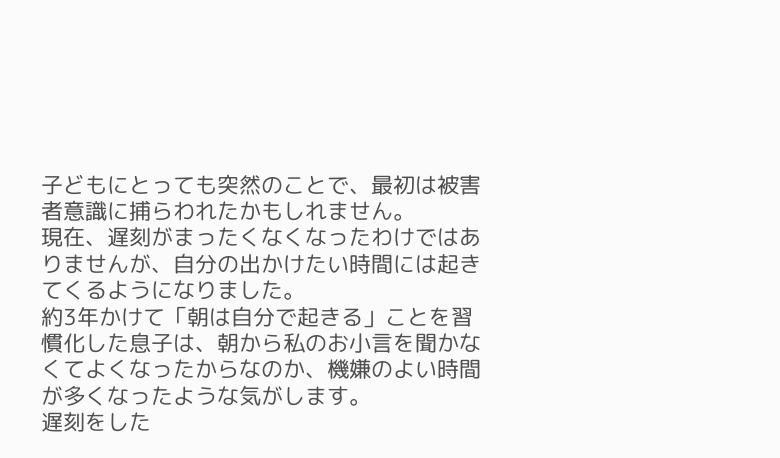子どもにとっても突然のことで、最初は被害者意識に捕らわれたかもしれません。
現在、遅刻がまったくなくなったわけではありませんが、自分の出かけたい時間には起きてくるようになりました。
約3年かけて「朝は自分で起きる」ことを習慣化した息子は、朝から私のお小言を聞かなくてよくなったからなのか、機嫌のよい時間が多くなったような気がします。
遅刻をした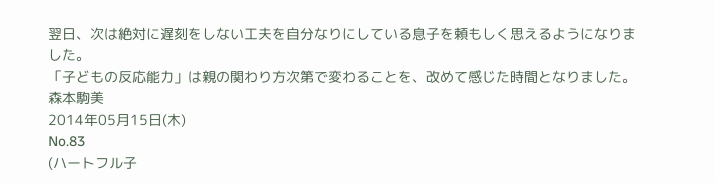翌日、次は絶対に遅刻をしない工夫を自分なりにしている息子を頼もしく思えるようになりました。
「子どもの反応能力」は親の関わり方次第で変わることを、改めて感じた時間となりました。
森本駒美
2014年05月15日(木)
No.83
(ハートフル子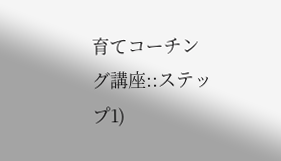育てコーチング講座::ステップ1)